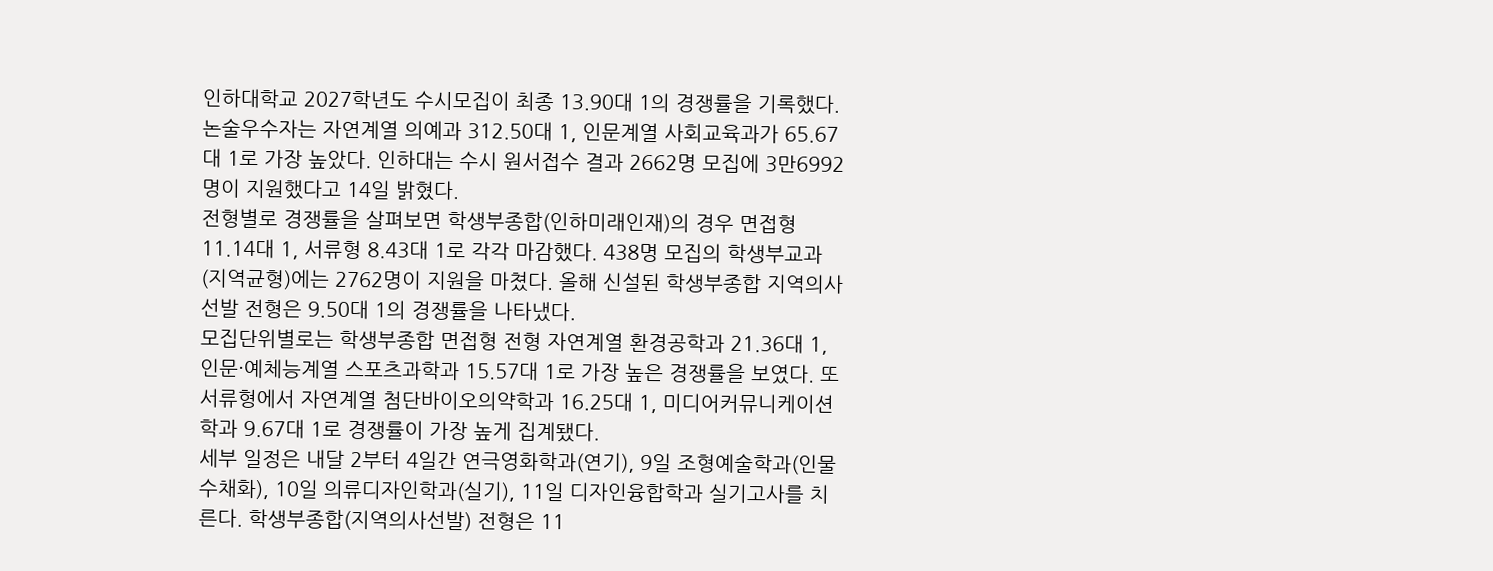인하대학교 2027학년도 수시모집이 최종 13.90대 1의 경쟁률을 기록했다. 논술우수자는 자연계열 의예과 312.50대 1, 인문계열 사회교육과가 65.67대 1로 가장 높았다. 인하대는 수시 원서접수 결과 2662명 모집에 3만6992명이 지원했다고 14일 밝혔다.
전형별로 경쟁률을 살펴보면 학생부종합(인하미래인재)의 경우 면접형 11.14대 1, 서류형 8.43대 1로 각각 마감했다. 438명 모집의 학생부교과(지역균형)에는 2762명이 지원을 마쳤다. 올해 신설된 학생부종합 지역의사선발 전형은 9.50대 1의 경쟁률을 나타냈다.
모집단위별로는 학생부종합 면접형 전형 자연계열 환경공학과 21.36대 1, 인문·예체능계열 스포츠과학과 15.57대 1로 가장 높은 경쟁률을 보였다. 또 서류형에서 자연계열 첨단바이오의약학과 16.25대 1, 미디어커뮤니케이션학과 9.67대 1로 경쟁률이 가장 높게 집계됐다.
세부 일정은 내달 2부터 4일간 연극영화학과(연기), 9일 조형예술학과(인물수채화), 10일 의류디자인학과(실기), 11일 디자인융합학과 실기고사를 치른다. 학생부종합(지역의사선발) 전형은 11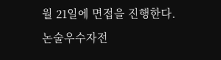월 21일에 면접을 진행한다.
논술우수자전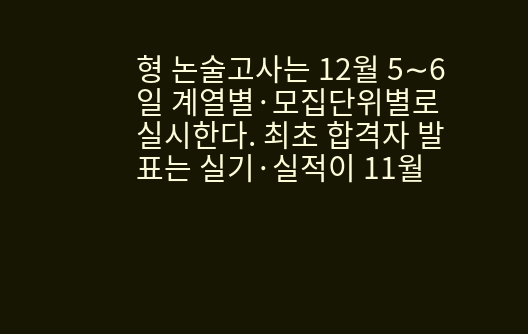형 논술고사는 12월 5∼6일 계열별·모집단위별로 실시한다. 최초 합격자 발표는 실기·실적이 11월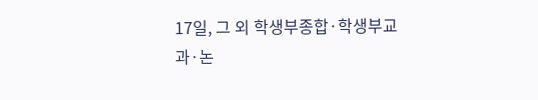17일, 그 외 학생부종합·학생부교과·논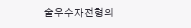술우수자전형의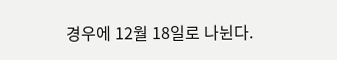경우에 12월 18일로 나뉜다.